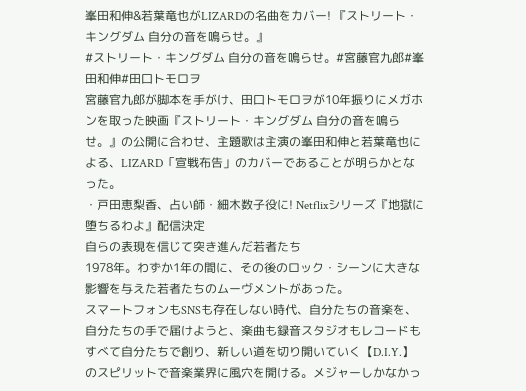峯田和伸&若葉竜也がLIZARDの名曲をカバー! 『ストリート・キングダム 自分の音を鳴らせ。』
#ストリート・キングダム 自分の音を鳴らせ。#宮藤官九郎#峯田和伸#田口トモロヲ
宮藤官九郎が脚本を手がけ、田口トモロヲが10年振りにメガホンを取った映画『ストリート・キングダム 自分の音を鳴らせ。』の公開に合わせ、主題歌は主演の峯田和伸と若葉竜也による、LIZARD「宣戦布告」のカバーであることが明らかとなった。
・戸田恵梨香、占い師・細木数子役に! Netflixシリーズ『地獄に堕ちるわよ』配信決定
自らの表現を信じて突き進んだ若者たち
1978年。わずか1年の間に、その後のロック・シーンに大きな影響を与えた若者たちのムーヴメントがあった。
スマートフォンもSNSも存在しない時代、自分たちの音楽を、自分たちの手で届けようと、楽曲も録音スタジオもレコードもすべて自分たちで創り、新しい道を切り開いていく【D.I.Y.】のスピリットで音楽業界に風穴を開ける。メジャーしかなかっ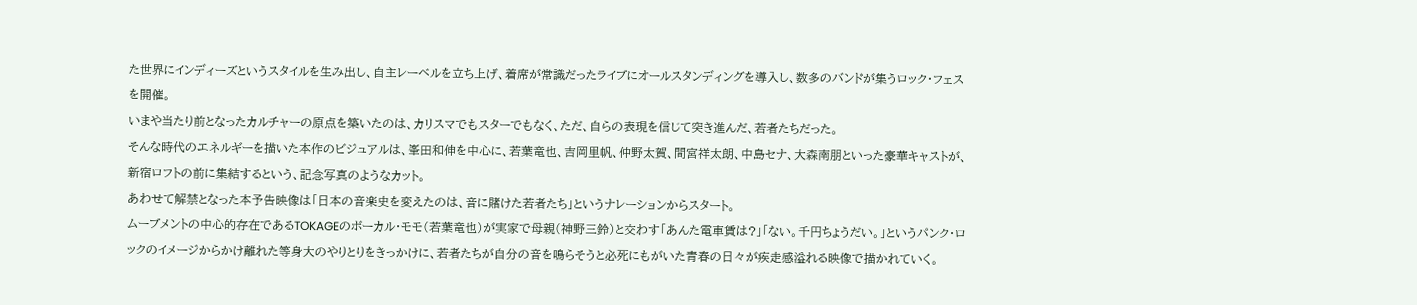た世界にインディーズというスタイルを生み出し、自主レーベルを立ち上げ、着席が常識だったライブにオールスタンディングを導入し、数多のバンドが集うロック・フェスを開催。
いまや当たり前となったカルチャーの原点を築いたのは、カリスマでもスターでもなく、ただ、自らの表現を信じて突き進んだ、若者たちだった。
そんな時代のエネルギーを描いた本作のビジュアルは、峯田和伸を中心に、若葉竜也、吉岡里帆、仲野太賀、間宮祥太朗、中島セナ、大森南朋といった豪華キャストが、新宿ロフトの前に集結するという、記念写真のようなカット。
あわせて解禁となった本予告映像は「日本の音楽史を変えたのは、音に賭けた若者たち」というナレーションからスタート。
ムーブメントの中心的存在であるTOKAGEのボーカル・モモ(若葉竜也)が実家で母親(神野三鈴)と交わす「あんた電車賃は?」「ない。千円ちょうだい。」というパンク・ロックのイメージからかけ離れた等身大のやりとりをきっかけに、若者たちが自分の音を鳴らそうと必死にもがいた青春の日々が疾走感溢れる映像で描かれていく。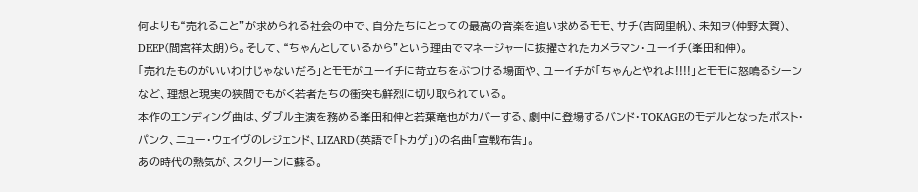何よりも“売れること”が求められる社会の中で、自分たちにとっての最高の音楽を追い求めるモモ、サチ(吉岡里帆)、未知ヲ(仲野太賀)、DEEP(間宮祥太朗)ら。そして、“ちゃんとしているから”という理由でマネージャーに抜擢されたカメラマン・ユーイチ(峯田和伸)。
「売れたものがいいわけじゃないだろ」とモモがユーイチに苛立ちをぶつける場面や、ユーイチが「ちゃんとやれよ!!!!」とモモに怒鳴るシーンなど、理想と現実の狭間でもがく若者たちの衝突も鮮烈に切り取られている。
本作のエンディング曲は、ダブル主演を務める峯田和伸と若葉竜也がカバーする、劇中に登場するバンド・TOKAGEのモデルとなったポスト・パンク、ニュー・ウェイヴのレジェンド、LIZARD(英語で「トカゲ」)の名曲「宣戦布告」。
あの時代の熱気が、スクリーンに蘇る。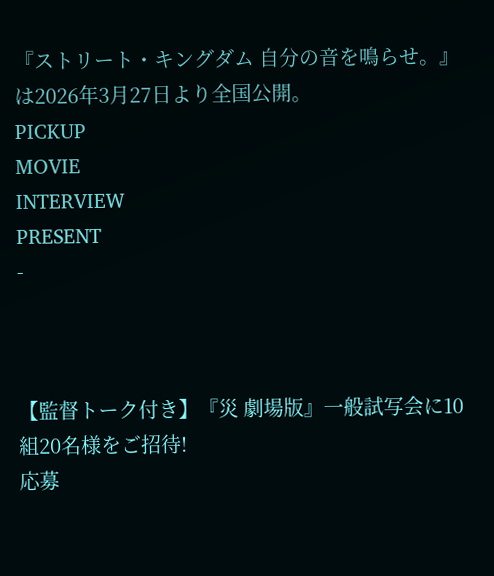『ストリート・キングダム 自分の音を鳴らせ。』は2026年3月27日より全国公開。
PICKUP
MOVIE
INTERVIEW
PRESENT
-



【監督トーク付き】『災 劇場版』一般試写会に10組20名様をご招待!
応募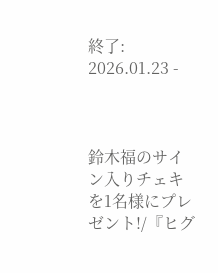終了: 2026.01.23 -



鈴木福のサイン入りチェキを1名様にプレゼント!/『ヒグ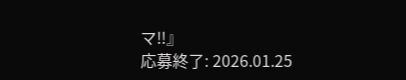マ‼』
応募終了: 2026.01.25